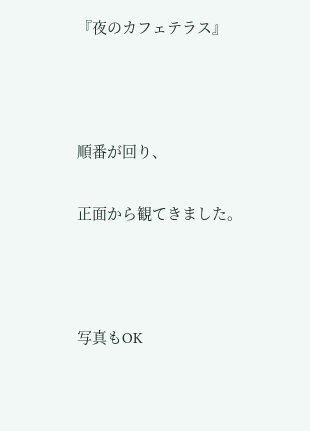『夜のカフェテラス』



順番が回り、

正面から観てきました。



写真もOK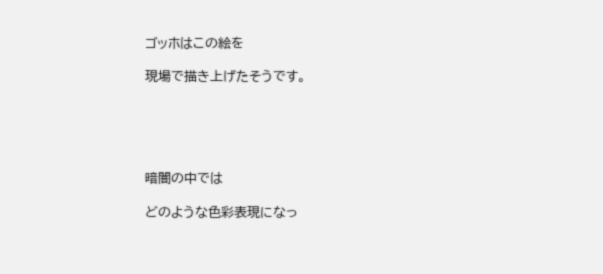ゴッホはこの絵を

現場で描き上げたそうです。





暗闇の中では

どのような色彩表現になっ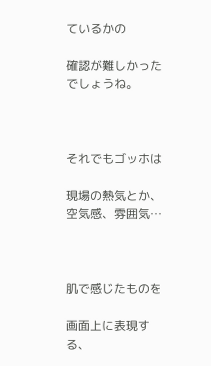ているかの

確認が難しかったでしょうね。



それでもゴッホは

現場の熱気とか、空気感、雰囲気…



肌で感じたものを

画面上に表現する、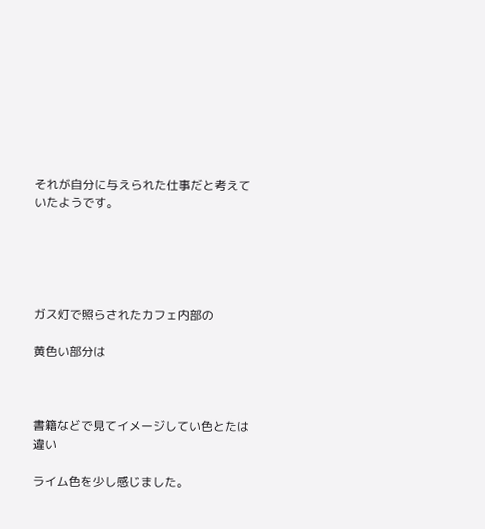それが自分に与えられた仕事だと考えていたようです。





ガス灯で照らされたカフェ内部の

黄色い部分は



書籍などで見てイメージしてい色とたは違い

ライム色を少し感じました。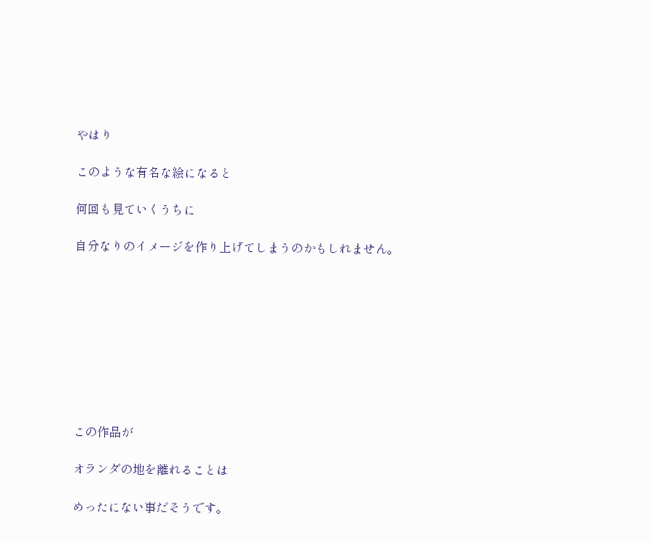やはり

このような有名な絵になると

何回も見ていくうちに

自分なりのイメージを作り上げてしまうのかもしれません。









この作品が

オランダの地を離れることは

めったにない事だそうです。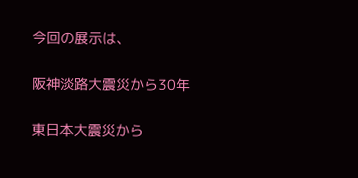今回の展示は、

阪神淡路大震災から30年

東日本大震災から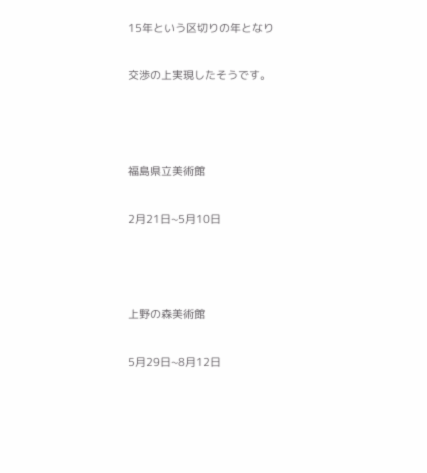15年という区切りの年となり

交渉の上実現したそうです。



福島県立美術館

2月21日~5月10日



上野の森美術館

5月29日~8月12日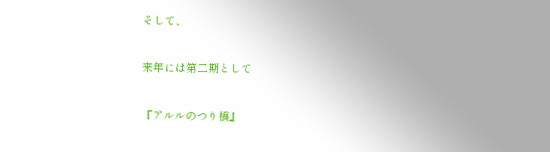そして、

来年には第二期として

『アルルのつり橋』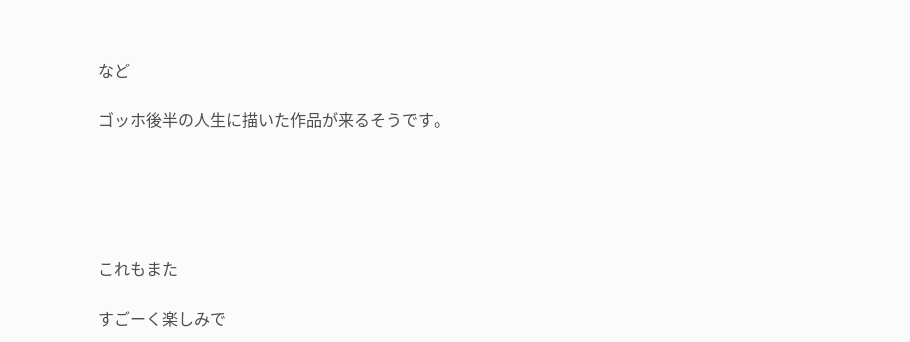など

ゴッホ後半の人生に描いた作品が来るそうです。





これもまた

すごーく楽しみで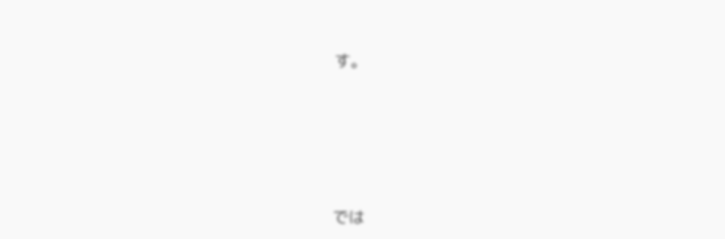す。







では